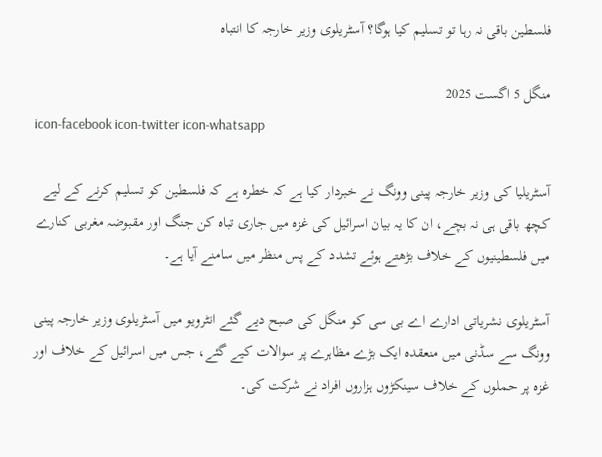فلسطین باقی نہ رہا تو تسلیم کیا ہوگا؟ آسٹریلوی وزیر خارجہ کا انتباہ

منگل 5 اگست 2025
icon-facebook icon-twitter icon-whatsapp

آسٹریلیا کی وزیر خارجہ پینی وونگ نے خبردار کیا ہے کہ خطرہ ہے کہ فلسطین کو تسلیم کرنے کے لیے کچھ باقی ہی نہ بچے، ان کا یہ بیان اسرائیل کی غزہ میں جاری تباہ کن جنگ اور مقبوضہ مغربی کنارے میں فلسطینیوں کے خلاف بڑھتے ہوئے تشدد کے پس منظر میں سامنے آیا ہے۔

آسٹریلوی نشریاتی ادارے اے بی سی کو منگل کی صبح دیے گئے انٹرویو میں آسٹریلوی وزیر خارجہ پینی وونگ سے سڈنی میں منعقدہ ایک بڑے مظاہرے پر سوالات کیے گئے، جس میں اسرائیل کے خلاف اور غزہ پر حملوں کے خلاف سینکڑوں ہزاروں افراد نے شرکت کی۔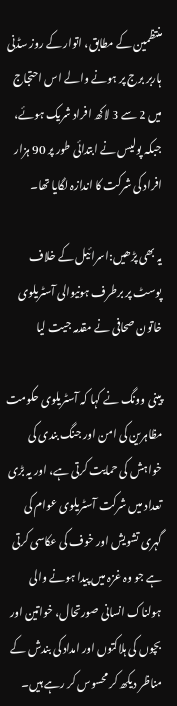منتظمین کے مطابق، اتوار کے روز سڈنی ہاربر برج پر ہونے والے اس احتجاج میں 2 سے 3 لاکھ افراد شریک ہوئے، جبکہ پولیس نے ابتدائی طور پر 90 ہزار افراد کی شرکت کا اندازہ لگایا تھا۔

یہ بھی پڑھیں:اسرائیل کے خلاف پوسٹ پر برطرف ہونیوالی آسٹریلوی خاتون صحافی نے مقدمہ جیت لیا

پینی وونگ نے کہا کہ آسٹریلوی حکومت مظاہرین کی امن اور جنگ بندی کی خواہش کی حمایت کرتی ہے، اور یہ بڑی تعداد میں شرکت آسٹریلوی عوام کی گہری تشویش اور خوف کی عکاسی کرتی ہے جو وہ غزہ میں پیدا ہونے والی ہولناک انسانی صورتحال، خواتین اور بچوں کی ہلاکتوں اور امداد کی بندش کے مناظر دیکھ کر محسوس کر رہے ہیں۔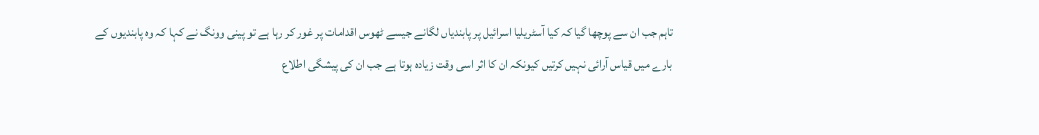تاہم جب ان سے پوچھا گیا کہ کیا آسٹریلیا اسرائیل پر پابندیاں لگانے جیسے ٹھوس اقدامات پر غور کر رہا ہے تو پینی وونگ نے کہا کہ وہ پابندیوں کے بارے میں قیاس آرائی نہیں کرتیں کیونکہ ان کا اثر اسی وقت زیادہ ہوتا ہے جب ان کی پیشگی اطلاع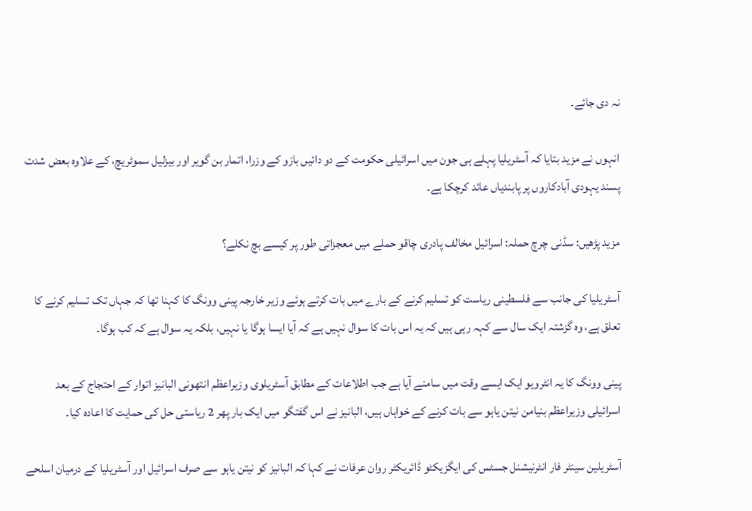نہ دی جائے۔

انہوں نے مزید بتایا کہ آسٹریلیا پہلے ہی جون میں اسرائیلی حکومت کے دو دائیں بازو کے وزرا، اتمار بن گویر اور بیزلیل سموٹریچ، کے علاوہ بعض شدت پسند یہودی آبادکاروں پر پابندیاں عائد کرچکا ہے۔

مزید پڑھیں: سڈنی چرچ حملہ: اسرائیل مخالف پادری چاقو حملے میں معجزاتی طور پر کیسے بچ نکلے؟

آسٹریلیا کی جانب سے فلسطینی ریاست کو تسلیم کرنے کے بارے میں بات کرتے ہوئے وزیر خارجہ پینی وونگ کا کہنا تھا کہ جہاں تک تسلیم کرنے کا تعلق ہے، وہ گزشتہ ایک سال سے کہہ رہی ہیں کہ یہ اس بات کا سوال نہیں ہے کہ آیا ایسا ہوگا یا نہیں، بلکہ یہ سوال ہے کہ کب ہوگا۔

پینی وونگ کا یہ انٹرویو ایک ایسے وقت میں سامنے آیا ہے جب اطلاعات کے مطابق آسٹریلوی وزیراعظم انتھونی البانیز اتوار کے احتجاج کے بعد اسرائیلی وزیراعظم بنیامن نیتن یاہو سے بات کرنے کے خواہاں ہیں، البانیز نے اس گفتگو میں ایک بار پھر 2 ریاستی حل کی حمایت کا اعادہ کیا۔

آسٹریلین سینٹر فار انٹرنیشنل جسٹس کی ایگزیکٹو ڈائریکٹر روان عرفات نے کہا کہ البانیز کو نیتن یاہو سے صرف اسرائیل اور آسٹریلیا کے درمیان اسلحے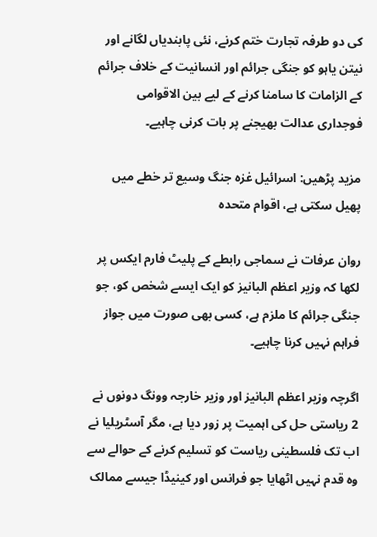کی دو طرفہ تجارت ختم کرنے، نئی پابندیاں لگانے اور نیتن یاہو کو جنگی جرائم اور انسانیت کے خلاف جرائم کے الزامات کا سامنا کرنے کے لیے بین الاقوامی فوجداری عدالت بھیجنے پر بات کرنی چاہیے۔

مزید پڑھیں: اسرائیل غزہ جنگ وسیع تر خطے میں پھیل سکتی ہے، اقوام متحدہ

روان عرفات نے سماجی رابطے کے پلیٹ فارم ایکس پر لکھا کہ وزیر اعظم البانیز کو ایک ایسے شخص کو، جو جنگی جرائم کا ملزم ہے، کسی بھی صورت میں جواز فراہم نہیں کرنا چاہیے۔

اگرچہ وزیر اعظم البانیز اور وزیر خارجہ وونگ دونوں نے 2 ریاستی حل کی اہمیت پر زور دیا ہے، مگر آسٹریلیا نے اب تک فلسطینی ریاست کو تسلیم کرنے کے حوالے سے وہ قدم نہیں اٹھایا جو فرانس اور کینیڈا جیسے ممالک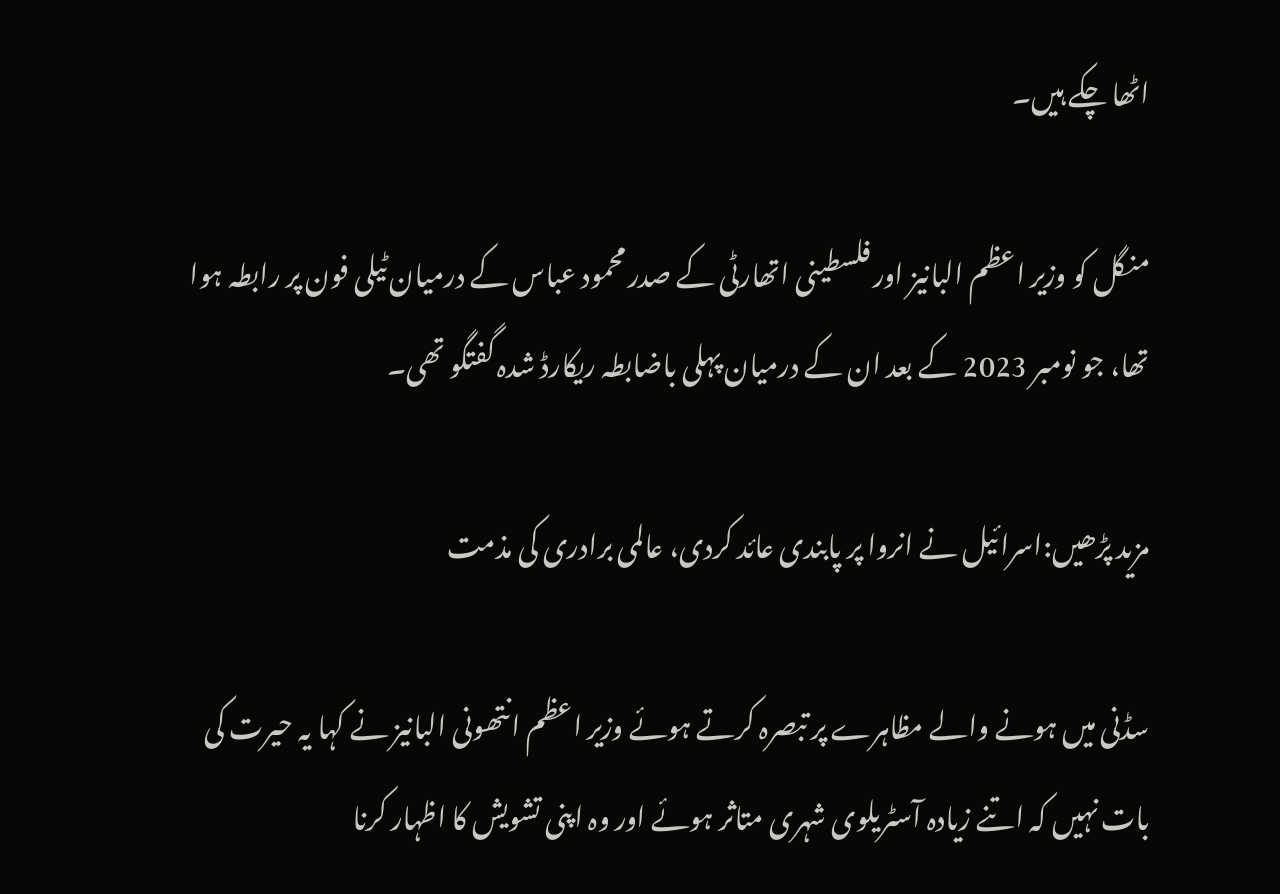اٹھا چکے ہیں۔

منگل کو وزیر اعظم البانیز اور فلسطینی اتھارٹی کے صدر محمود عباس کے درمیان ٹیلی فون پر رابطہ ہوا تھا، جو نومبر 2023 کے بعد ان کے درمیان پہلی باضابطہ ریکارڈ شدہ گفتگو تھی۔

مزید پڑھیں:اسرائیل نے انروا پر پابندی عائد کردی، عالمی برادری کی مذمت

سڈنی میں ہونے والے مظاہرے پر تبصرہ کرتے ہوئے وزیر اعظم انتھونی البانیز نے کہا یہ حیرت کی بات نہیں کہ اتنے زیادہ آسٹریلوی شہری متاثر ہوئے اور وہ اپنی تشویش کا اظہار کرنا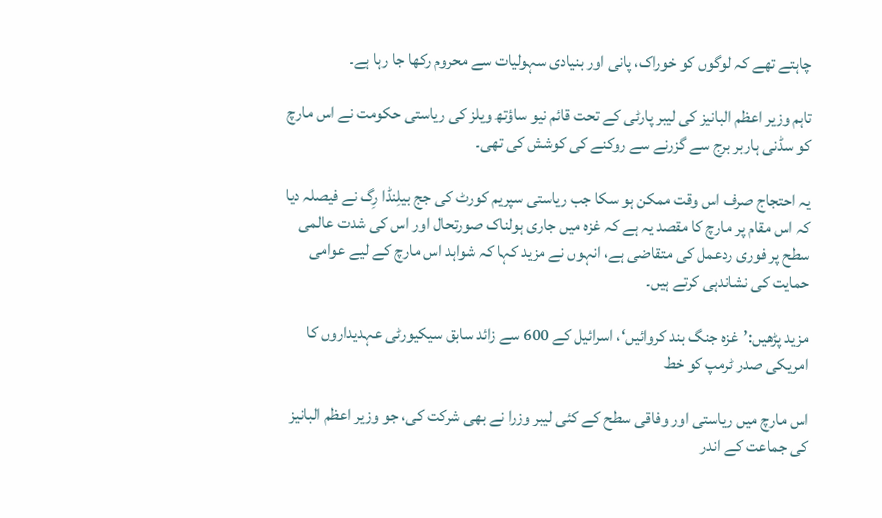چاہتے تھے کہ لوگوں کو خوراک، پانی اور بنیادی سہولیات سے محروم رکھا جا رہا ہے۔

تاہم وزیر اعظم البانیز کی لیبر پارٹی کے تحت قائم نیو ساؤتھ ویلز کی ریاستی حکومت نے اس مارچ کو سڈنی ہاربر برج سے گزرنے سے روکنے کی کوشش کی تھی۔

یہ احتجاج صرف اس وقت ممکن ہو سکا جب ریاستی سپریم کورٹ کی جج بیلِنڈا رِگ نے فیصلہ دیا کہ اس مقام پر مارچ کا مقصد یہ ہے کہ غزہ میں جاری ہولناک صورتحال اور اس کی شدت عالمی سطح پر فوری ردعمل کی متقاضی ہے، انہوں نے مزید کہا کہ شواہد اس مارچ کے لیے عوامی حمایت کی نشاندہی کرتے ہیں۔

مزید پڑھیں:’غزہ جنگ بند کروائیں‘، اسرائیل کے 600 سے زائد سابق سیکیورٹی عہدیداروں کا امریکی صدر ٹرمپ کو خط

اس مارچ میں ریاستی اور وفاقی سطح کے کئی لیبر وزرا نے بھی شرکت کی، جو وزیر اعظم البانیز کی جماعت کے اندر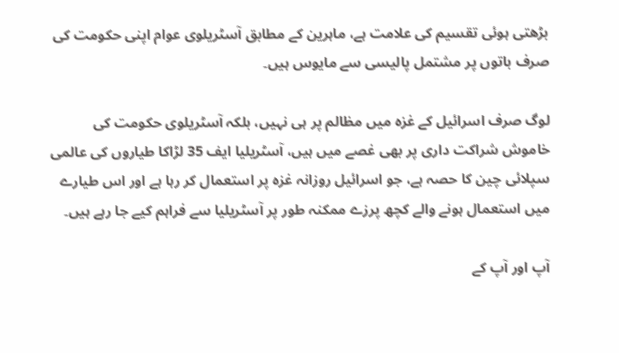بڑھتی ہوئی تقسیم کی علامت ہے، ماہرین کے مطابق آسٹریلوی عوام اپنی حکومت کی صرف باتوں پر مشتمل پالیسی سے مایوس ہیں۔

لوگ صرف اسرائیل کے غزہ میں مظالم پر ہی نہیں، بلکہ آسٹریلوی حکومت کی خاموش شراکت داری پر بھی غصے میں ہیں، آسٹریلیا ایف 35 لڑاکا طیاروں کی عالمی سپلائی چین کا حصہ ہے، جو اسرائیل روزانہ غزہ پر استعمال کر رہا ہے اور اس طیارے میں استعمال ہونے والے کچھ پرزے ممکنہ طور پر آسٹریلیا سے فراہم کیے جا رہے ہیں۔

آپ اور آپ کے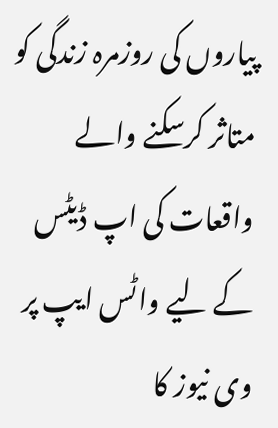پیاروں کی روزمرہ زندگی کو متاثر کرسکنے والے واقعات کی اپ ڈیٹس کے لیے واٹس ایپ پر وی نیوز کا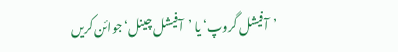’آفیشل گروپ‘ یا ’آفیشل چینل‘ جوائن کریں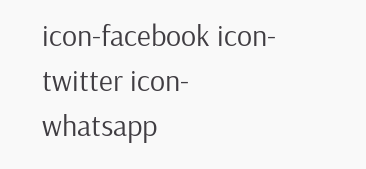icon-facebook icon-twitter icon-whatsapp